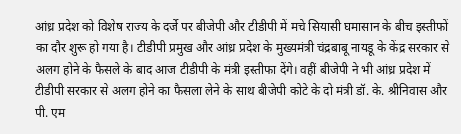आंध्र प्रदेश को विशेष राज्य के दर्जे पर बीजेपी और टीडीपी में मचे सियासी घमासान के बीच इस्तीफों का दौर शुरू हो गया है। टीडीपी प्रमुख और आंध्र प्रदेश के मुख्यमंत्री चंद्रबाबू नायडू के केंद्र सरकार से अलग होने के फैसले के बाद आज टीडीपी के मंत्री इस्तीफा देंगे। वहीं बीजेपी ने भी आंध्र प्रदेश में टीडीपी सरकार से अलग होने का फैसला लेने के साथ बीजेपी कोटे के दो मंत्री डॉ. के. श्रीनिवास और पी. एम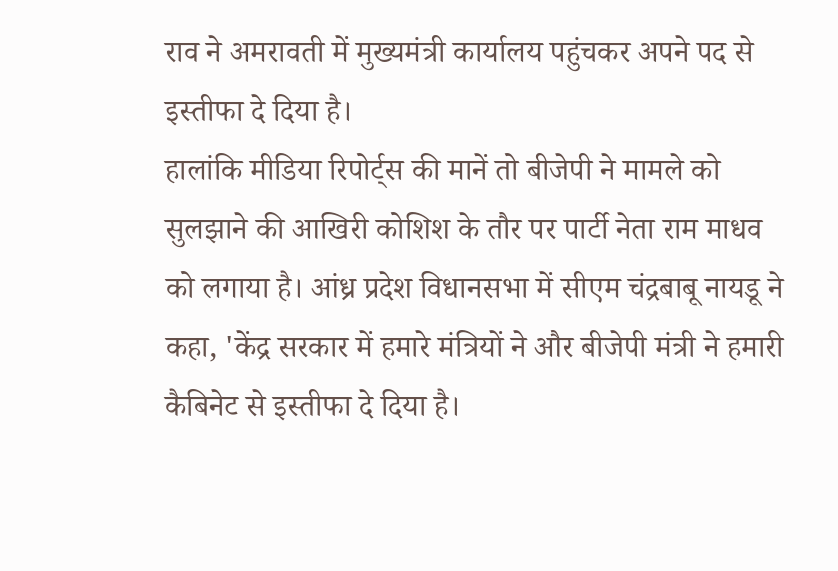राव ने अमरावती में मुख्यमंत्री कार्यालय पहुंचकर अपने पद से इस्तीफा दे दिया है।
हालांकि मीडिया रिपोर्ट्स की मानें तो बीजेपी ने मामले को सुलझाने की आखिरी कोशिश के तौर पर पार्टी नेता राम माधव को लगाया है। आंध्र प्रदेश विधानसभा में सीएम चंद्रबाबू नायडू ने कहा, 'केंद्र सरकार में हमारे मंत्रियों ने और बीजेपी मंत्री ने हमारी कैबिनेट से इस्तीफा दे दिया है।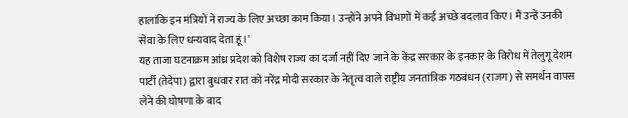हालांकि इन मंत्रियों ने राज्य के लिए अच्छा काम किया। उन्होंने अपने विभागों में कई अच्छे बदलाव किए। मैं उन्हें उनकी सेवा के लिए धन्यवाद देता हूं।'
यह ताजा घटनाक्रम आंध्र प्रदेश को विशेष राज्य का दर्जा नहीं दिए जाने के केंद्र सरकार के इनकार के विरोध में तेलुगू देशम पार्टी (तेदेपा) द्वारा बुधवार रात को नरेंद्र मोदी सरकार के नेतृत्व वाले राष्ट्रीय जनतांत्रिक गठबंधन (राजग) से समर्थन वापस लेने की घोषणा के बाद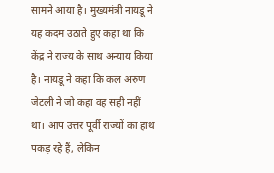सामने आया है। मुख्यमंत्री नायडू ने यह कदम उठाते हुए कहा था कि केंद्र ने राज्य के साथ अन्याय किया है। नायडू ने कहा कि कल अरुण जेटली ने जो कहा वह सही नहीं था। आप उत्तर पूर्वी राज्यों का हाथ पकड़ रहे हैं, लेकिन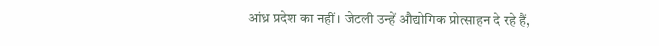आंध्र प्रदेश का नहीं। जेटली उन्हें औद्योगिक प्रोत्साहन दे रहे हैं,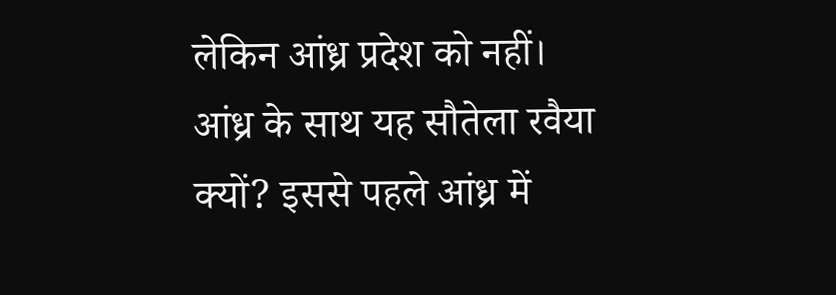लेकिन आंध्र प्रदेश को नहीं। आंध्र के साथ यह सौतेला रवैया क्यों? इससे पहले आंध्र में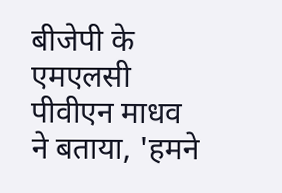बीजेपी के एमएलसी पीवीएन माधव ने बताया, 'हमने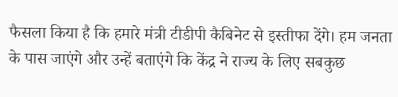फैसला किया है कि हमारे मंत्री टीडीपी कैबिनेट से इस्तीफा देंगे। हम जनता के पास जाएंगे और उन्हें बताएंगे कि केंद्र ने राज्य के लिए सबकुछ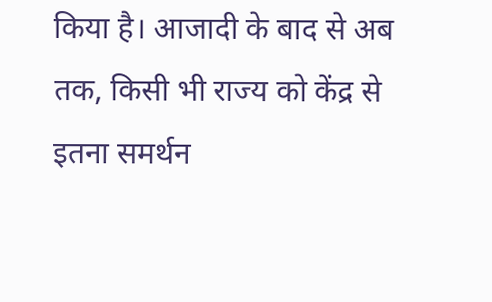किया है। आजादी के बाद से अब तक, किसी भी राज्य को केंद्र से इतना समर्थन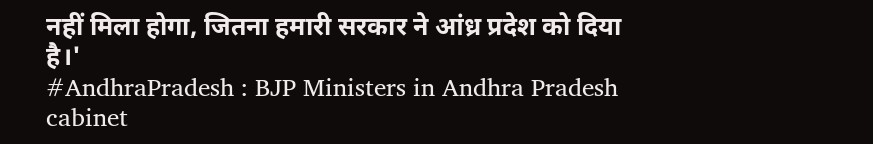नहीं मिला होगा, जितना हमारी सरकार ने आंध्र प्रदेश को दिया है।'
#AndhraPradesh : BJP Ministers in Andhra Pradesh cabinet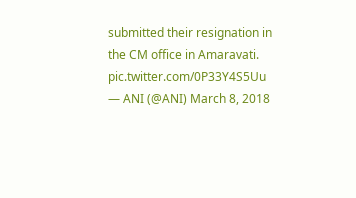submitted their resignation in the CM office in Amaravati. pic.twitter.com/0P33Y4S5Uu
— ANI (@ANI) March 8, 2018